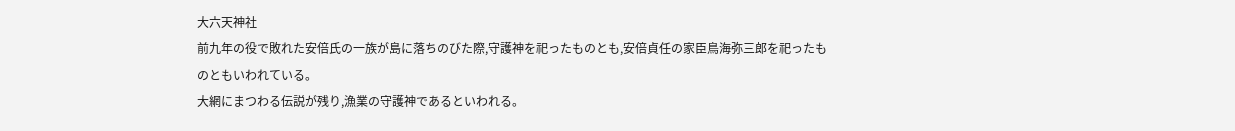大六天神社
前九年の役で敗れた安倍氏の一族が島に落ちのびた際,守護神を祀ったものとも,安倍貞任の家臣鳥海弥三郎を祀ったものともいわれている。
大網にまつわる伝説が残り,漁業の守護神であるといわれる。